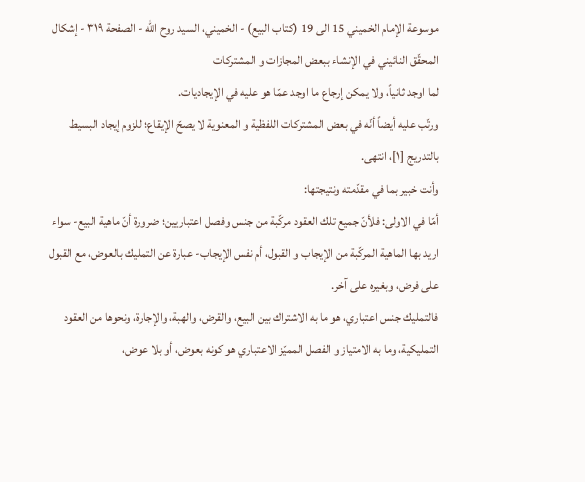موسوعة الإمام الخميني 15 الى 19 (كتاب البيع) - الخميني، السيد روح الله - الصفحة ٣١٩ - إشكال المحقّق النائيني في الإنشاء ببعض المجازات و المشتركات
لما اوجد ثانياً، ولا يمكن إرجاع ما اوجد عمّا هو عليه في الإيجاديات.
ورتّب عليه أيضاً أنّه في بعض المشتركات اللفظية و المعنوية لا يصحّ الإيقاع؛ للزوم إيجاد البسيط بالتدريج [١]، انتهى.
وأنت خبير بما في مقدّمته ونتيجتها:
أمّا في الاولى: فلأنّ جميع تلك العقود مركّبة من جنس وفصل اعتباريين؛ ضرورة أنّ ماهية البيع- سواء اريد بها الماهية المركّبة من الإيجاب و القبول، أم نفس الإيجاب- عبارة عن التمليك بالعوض، مع القبول على فرض، وبغيره على آخر.
فالتمليك جنس اعتباري، هو ما به الاشتراك بين البيع، والقرض، والهبة، والإجارة، ونحوها من العقود التمليكية، وما به الامتياز و الفصل المميّز الاعتباري هو كونه بعوض، أو بلا عوض،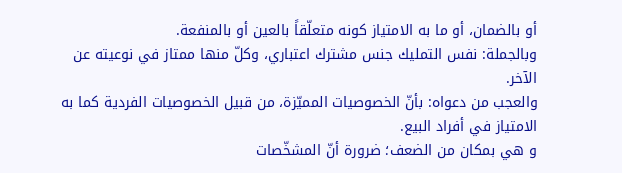أو بالضمان، أو ما به الامتياز كونه متعلّقاً بالعين أو بالمنفعة.
وبالجملة: نفس التمليك جنس مشترك اعتباري، وكلّ منها ممتاز في نوعيته عن الآخر.
والعجب من دعواه: بأنّ الخصوصيات المميّزة، من قبيل الخصوصيات الفردية كما به الامتياز في أفراد البيع.
و هي بمكان من الضعف؛ ضرورة أنّ المشخّصات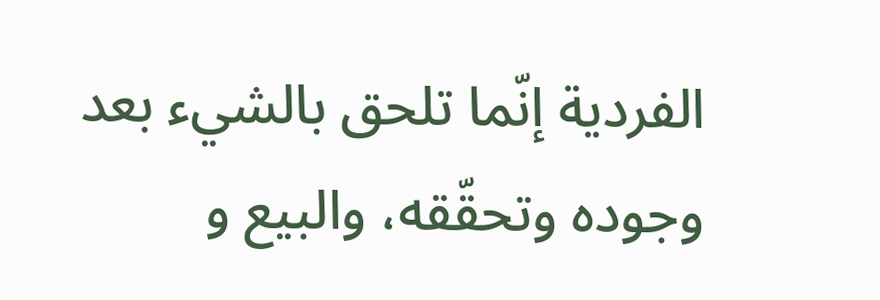الفردية إنّما تلحق بالشيء بعد وجوده وتحقّقه، والبيع و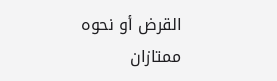القرض أو نحوه ممتازان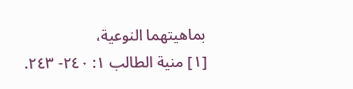بماهيتهما النوعية،
[١] منية الطالب ١: ٢٤٠- ٢٤٣.